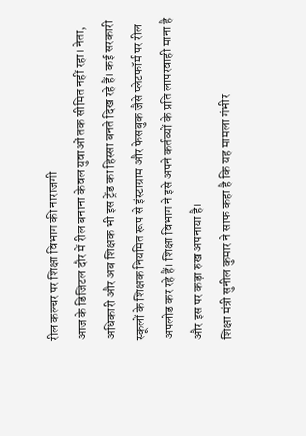रील कल्चर पर शिक्षा विभाग की नाराजगी
आज के डिजिटल दौर में रील बनाना केवल युवाओं तक सीमित नहीं रहा। नेता, अधिकारी और अब शिक्षक भी इस ट्रेंड का हिस्सा बनते दिख रहे हैं। कई सरकारी स्कूलों के शिक्षक नियमित रूप से इंस्टाग्राम और फेसबुक जैसे प्लेटफॉर्म पर रील अपलोड कर रहे हैं। शिक्षा विभाग ने इसे अपने कर्तव्यों के प्रति लापरवाही माना है और इस पर कड़ा रुख अपनाया है।
शिक्षा मंत्री सुनील कुमार ने साफ कहा है कि यह मामला गंभीर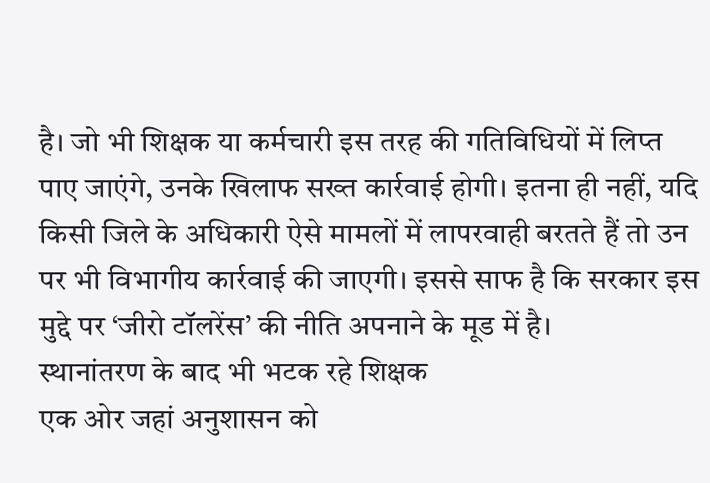है। जो भी शिक्षक या कर्मचारी इस तरह की गतिविधियों में लिप्त पाए जाएंगे, उनके खिलाफ सख्त कार्रवाई होगी। इतना ही नहीं, यदि किसी जिले के अधिकारी ऐसे मामलों में लापरवाही बरतते हैं तो उन पर भी विभागीय कार्रवाई की जाएगी। इससे साफ है कि सरकार इस मुद्दे पर ‘जीरो टॉलरेंस’ की नीति अपनाने के मूड में है।
स्थानांतरण के बाद भी भटक रहे शिक्षक
एक ओर जहां अनुशासन को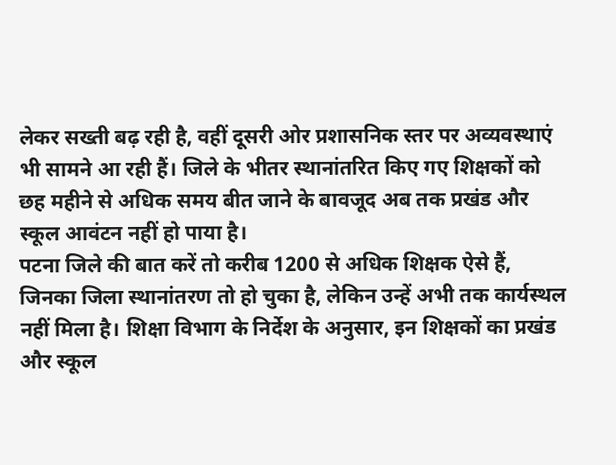लेकर सख्ती बढ़ रही है, वहीं दूसरी ओर प्रशासनिक स्तर पर अव्यवस्थाएं भी सामने आ रही हैं। जिले के भीतर स्थानांतरित किए गए शिक्षकों को छह महीने से अधिक समय बीत जाने के बावजूद अब तक प्रखंड और स्कूल आवंटन नहीं हो पाया है।
पटना जिले की बात करें तो करीब 1200 से अधिक शिक्षक ऐसे हैं, जिनका जिला स्थानांतरण तो हो चुका है, लेकिन उन्हें अभी तक कार्यस्थल नहीं मिला है। शिक्षा विभाग के निर्देश के अनुसार, इन शिक्षकों का प्रखंड और स्कूल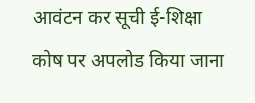आवंटन कर सूची ई-शिक्षा कोष पर अपलोड किया जाना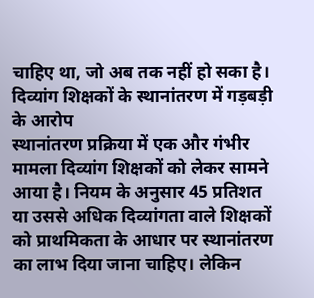चाहिए था, जो अब तक नहीं हो सका है।
दिव्यांग शिक्षकों के स्थानांतरण में गड़बड़ी के आरोप
स्थानांतरण प्रक्रिया में एक और गंभीर मामला दिव्यांग शिक्षकों को लेकर सामने आया है। नियम के अनुसार 45 प्रतिशत या उससे अधिक दिव्यांगता वाले शिक्षकों को प्राथमिकता के आधार पर स्थानांतरण का लाभ दिया जाना चाहिए। लेकिन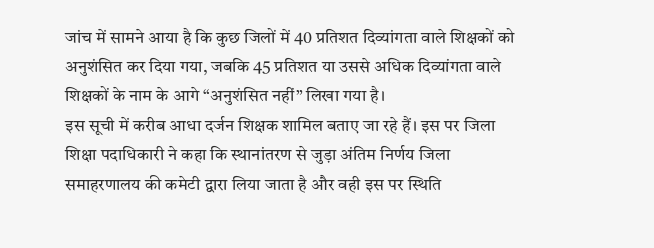जांच में सामने आया है कि कुछ जिलों में 40 प्रतिशत दिव्यांगता वाले शिक्षकों को अनुशंसित कर दिया गया, जबकि 45 प्रतिशत या उससे अधिक दिव्यांगता वाले शिक्षकों के नाम के आगे “अनुशंसित नहीं” लिखा गया है।
इस सूची में करीब आधा दर्जन शिक्षक शामिल बताए जा रहे हैं। इस पर जिला शिक्षा पदाधिकारी ने कहा कि स्थानांतरण से जुड़ा अंतिम निर्णय जिला समाहरणालय की कमेटी द्वारा लिया जाता है और वही इस पर स्थिति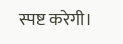स्पष्ट करेगी।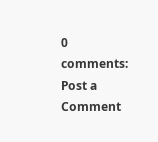0 comments:
Post a Comment